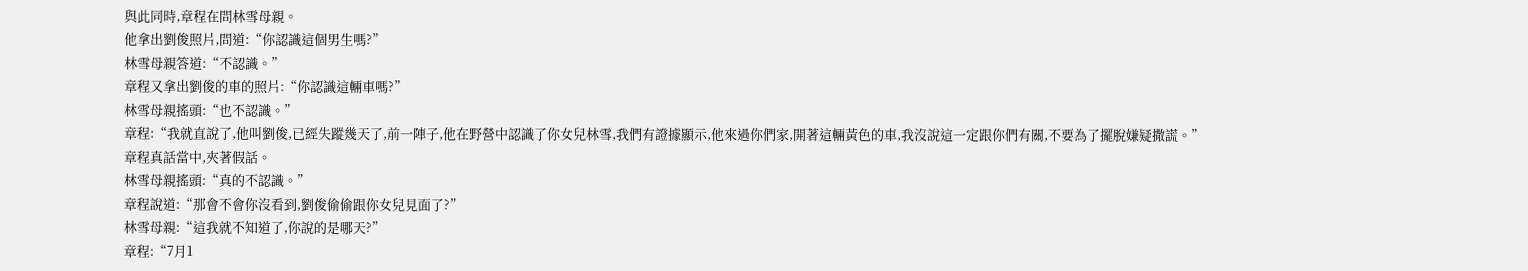與此同時,章程在問林雪母親。
他拿出劉俊照片,問道:“你認識這個男生嗎?”
林雪母親答道:“不認識。”
章程又拿出劉俊的車的照片:“你認識這輛車嗎?”
林雪母親搖頭:“也不認識。”
章程:“我就直說了,他叫劉俊,已經失蹤幾天了,前一陣子,他在野營中認識了你女兒林雪,我們有證據顯示,他來過你們家,開著這輛黃色的車,我沒說這一定跟你們有關,不要為了擺脫嫌疑撒謊。”
章程真話當中,夾著假話。
林雪母親搖頭:“真的不認識。”
章程說道:“那會不會你沒看到,劉俊偷偷跟你女兒見面了?”
林雪母親:“這我就不知道了,你說的是哪天?”
章程:“7月1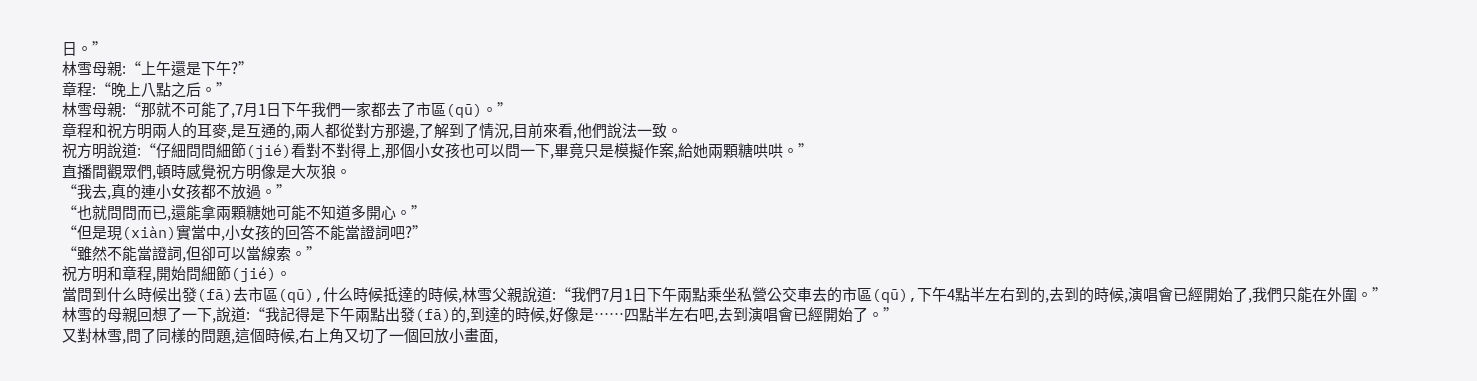日。”
林雪母親:“上午還是下午?”
章程:“晚上八點之后。”
林雪母親:“那就不可能了,7月1日下午我們一家都去了市區(qū)。”
章程和祝方明兩人的耳麥,是互通的,兩人都從對方那邊,了解到了情況,目前來看,他們說法一致。
祝方明說道:“仔細問問細節(jié)看對不對得上,那個小女孩也可以問一下,畢竟只是模擬作案,給她兩顆糖哄哄。”
直播間觀眾們,頓時感覺祝方明像是大灰狼。
“我去,真的連小女孩都不放過。”
“也就問問而已,還能拿兩顆糖她可能不知道多開心。”
“但是現(xiàn)實當中,小女孩的回答不能當證詞吧?”
“雖然不能當證詞,但卻可以當線索。”
祝方明和章程,開始問細節(jié)。
當問到什么時候出發(fā)去市區(qū),什么時候抵達的時候,林雪父親說道:“我們7月1日下午兩點乘坐私營公交車去的市區(qū),下午4點半左右到的,去到的時候,演唱會已經開始了,我們只能在外圍。”
林雪的母親回想了一下,說道:“我記得是下午兩點出發(fā)的,到達的時候,好像是……四點半左右吧,去到演唱會已經開始了。”
又對林雪,問了同樣的問題,這個時候,右上角又切了一個回放小畫面,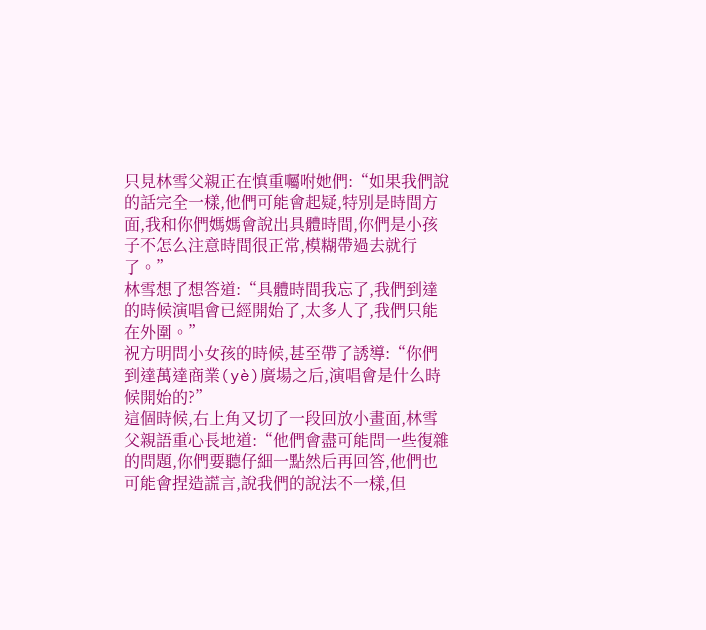只見林雪父親正在慎重囑咐她們:“如果我們說的話完全一樣,他們可能會起疑,特別是時間方面,我和你們媽媽會說出具體時間,你們是小孩子不怎么注意時間很正常,模糊帶過去就行了。”
林雪想了想答道:“具體時間我忘了,我們到達的時候演唱會已經開始了,太多人了,我們只能在外圍。”
祝方明問小女孩的時候,甚至帶了誘導:“你們到達萬達商業(yè)廣場之后,演唱會是什么時候開始的?”
這個時候,右上角又切了一段回放小畫面,林雪父親語重心長地道:“他們會盡可能問一些復雜的問題,你們要聽仔細一點然后再回答,他們也可能會捏造謊言,說我們的說法不一樣,但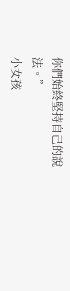你們始終堅持自己的說法。”
小女孩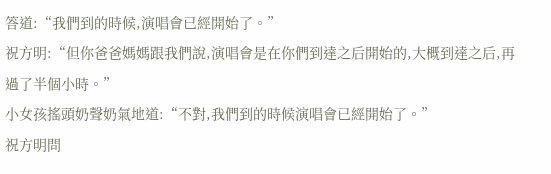答道:“我們到的時候,演唱會已經開始了。”
祝方明:“但你爸爸媽媽跟我們說,演唱會是在你們到達之后開始的,大概到達之后,再過了半個小時。”
小女孩搖頭奶聲奶氣地道:“不對,我們到的時候演唱會已經開始了。”
祝方明問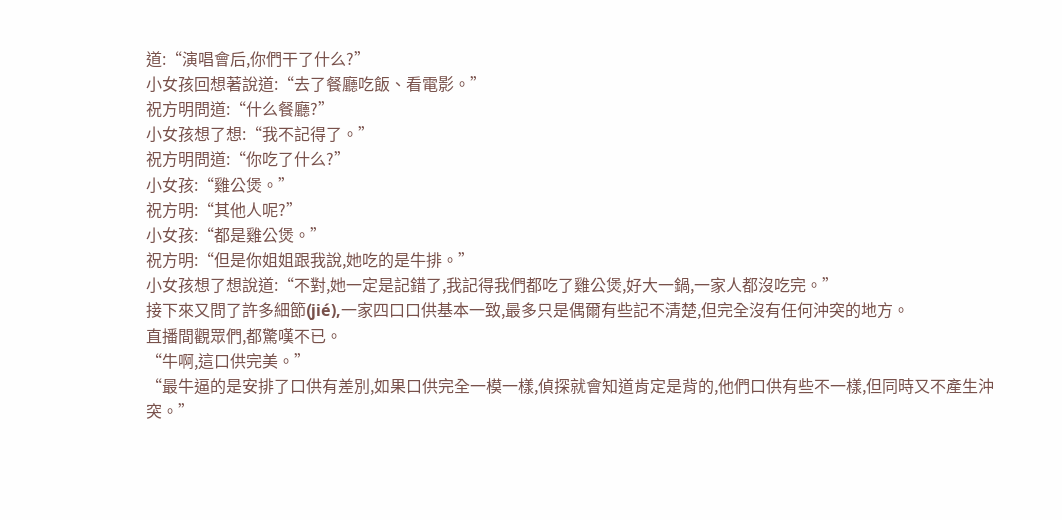道:“演唱會后,你們干了什么?”
小女孩回想著說道:“去了餐廳吃飯、看電影。”
祝方明問道:“什么餐廳?”
小女孩想了想:“我不記得了。”
祝方明問道:“你吃了什么?”
小女孩:“雞公煲。”
祝方明:“其他人呢?”
小女孩:“都是雞公煲。”
祝方明:“但是你姐姐跟我說,她吃的是牛排。”
小女孩想了想說道:“不對,她一定是記錯了,我記得我們都吃了雞公煲,好大一鍋,一家人都沒吃完。”
接下來又問了許多細節(jié),一家四口口供基本一致,最多只是偶爾有些記不清楚,但完全沒有任何沖突的地方。
直播間觀眾們,都驚嘆不已。
“牛啊,這口供完美。”
“最牛逼的是安排了口供有差別,如果口供完全一模一樣,偵探就會知道肯定是背的,他們口供有些不一樣,但同時又不產生沖突。”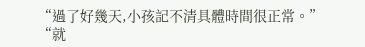“過了好幾天,小孩記不清具體時間很正常。”
“就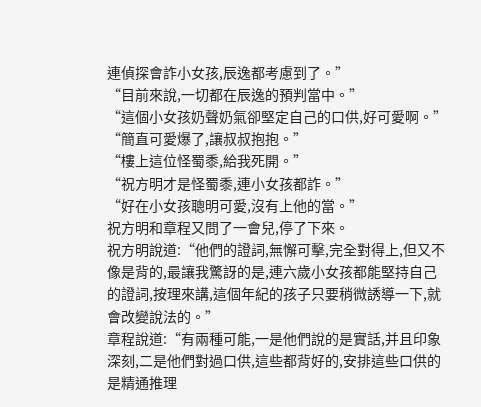連偵探會詐小女孩,辰逸都考慮到了。”
“目前來說,一切都在辰逸的預判當中。”
“這個小女孩奶聲奶氣卻堅定自己的口供,好可愛啊。”
“簡直可愛爆了,讓叔叔抱抱。”
“樓上這位怪蜀黍,給我死開。”
“祝方明才是怪蜀黍,連小女孩都詐。”
“好在小女孩聰明可愛,沒有上他的當。”
祝方明和章程又問了一會兒,停了下來。
祝方明說道:“他們的證詞,無懈可擊,完全對得上,但又不像是背的,最讓我驚訝的是,連六歲小女孩都能堅持自己的證詞,按理來講,這個年紀的孩子只要稍微誘導一下,就會改變說法的。”
章程說道:“有兩種可能,一是他們說的是實話,并且印象深刻,二是他們對過口供,這些都背好的,安排這些口供的是精通推理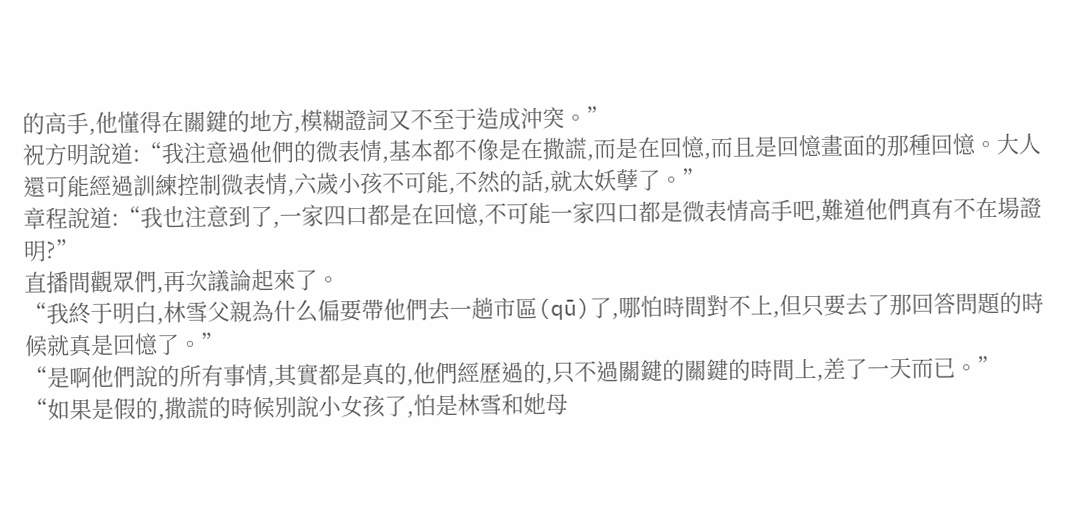的高手,他懂得在關鍵的地方,模糊證詞又不至于造成沖突。”
祝方明說道:“我注意過他們的微表情,基本都不像是在撒謊,而是在回憶,而且是回憶畫面的那種回憶。大人還可能經過訓練控制微表情,六歲小孩不可能,不然的話,就太妖孽了。”
章程說道:“我也注意到了,一家四口都是在回憶,不可能一家四口都是微表情高手吧,難道他們真有不在場證明?”
直播間觀眾們,再次議論起來了。
“我終于明白,林雪父親為什么偏要帶他們去一趟市區(qū)了,哪怕時間對不上,但只要去了那回答問題的時候就真是回憶了。”
“是啊他們說的所有事情,其實都是真的,他們經歷過的,只不過關鍵的關鍵的時間上,差了一天而已。”
“如果是假的,撒謊的時候別說小女孩了,怕是林雪和她母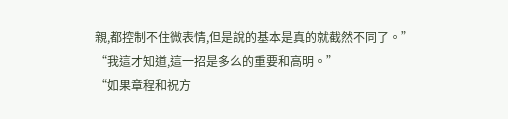親,都控制不住微表情,但是說的基本是真的就截然不同了。”
“我這才知道,這一招是多么的重要和高明。”
“如果章程和祝方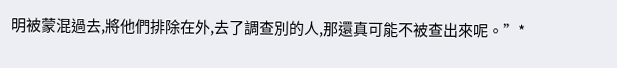明被蒙混過去,將他們排除在外,去了調查別的人,那還真可能不被查出來呢。”*